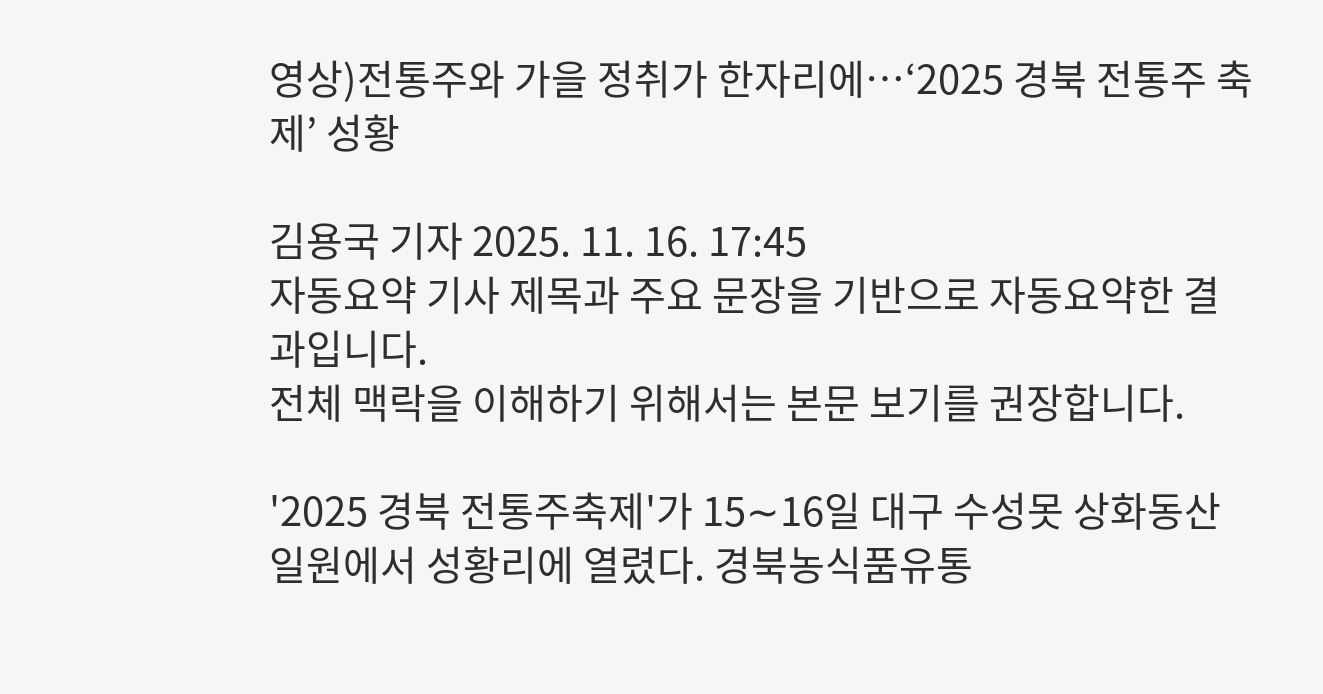영상)전통주와 가을 정취가 한자리에…‘2025 경북 전통주 축제’ 성황

김용국 기자 2025. 11. 16. 17:45
자동요약 기사 제목과 주요 문장을 기반으로 자동요약한 결과입니다.
전체 맥락을 이해하기 위해서는 본문 보기를 권장합니다.

'2025 경북 전통주축제'가 15∼16일 대구 수성못 상화동산 일원에서 성황리에 열렸다. 경북농식품유통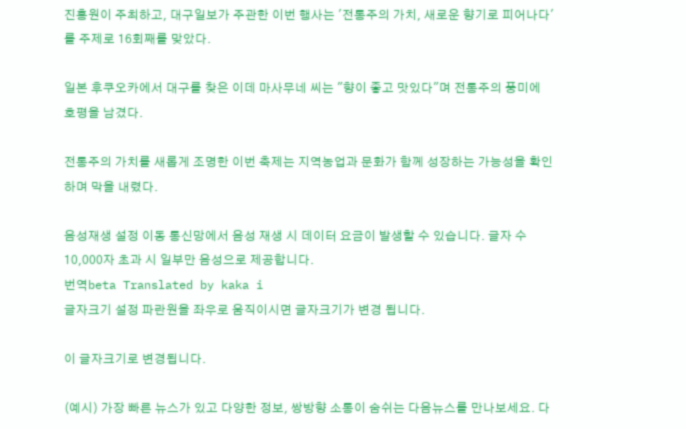진흥원이 주최하고, 대구일보가 주관한 이번 행사는 '전통주의 가치, 새로운 향기로 피어나다'를 주제로 16회째를 맞았다.

일본 후쿠오카에서 대구를 찾은 이데 마사무네 씨는 "향이 좋고 맛있다"며 전통주의 풍미에 호평을 남겼다.

전통주의 가치를 새롭게 조명한 이번 축제는 지역농업과 문화가 함께 성장하는 가능성을 확인하며 막을 내렸다.

음성재생 설정 이동 통신망에서 음성 재생 시 데이터 요금이 발생할 수 있습니다. 글자 수 10,000자 초과 시 일부만 음성으로 제공합니다.
번역beta Translated by kaka i
글자크기 설정 파란원을 좌우로 움직이시면 글자크기가 변경 됩니다.

이 글자크기로 변경됩니다.

(예시) 가장 빠른 뉴스가 있고 다양한 정보, 쌍방향 소통이 숨쉬는 다음뉴스를 만나보세요. 다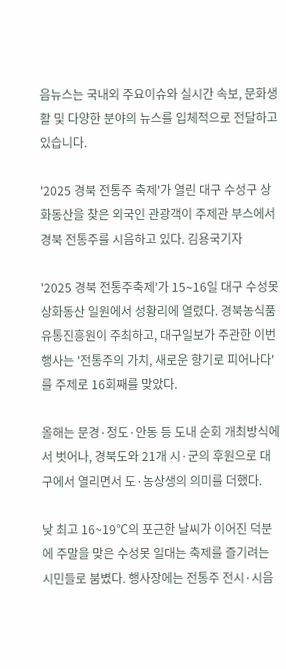음뉴스는 국내외 주요이슈와 실시간 속보, 문화생활 및 다양한 분야의 뉴스를 입체적으로 전달하고 있습니다.

'2025 경북 전통주 축제'가 열린 대구 수성구 상화동산을 찾은 외국인 관광객이 주제관 부스에서 경북 전통주를 시음하고 있다. 김용국기자

'2025 경북 전통주축제'가 15∼16일 대구 수성못 상화동산 일원에서 성황리에 열렸다. 경북농식품유통진흥원이 주최하고, 대구일보가 주관한 이번 행사는 '전통주의 가치, 새로운 향기로 피어나다'를 주제로 16회째를 맞았다.

올해는 문경·청도·안동 등 도내 순회 개최방식에서 벗어나, 경북도와 21개 시·군의 후원으로 대구에서 열리면서 도·농상생의 의미를 더했다.

낮 최고 16~19℃의 포근한 날씨가 이어진 덕분에 주말을 맞은 수성못 일대는 축제를 즐기려는 시민들로 붐볐다. 행사장에는 전통주 전시·시음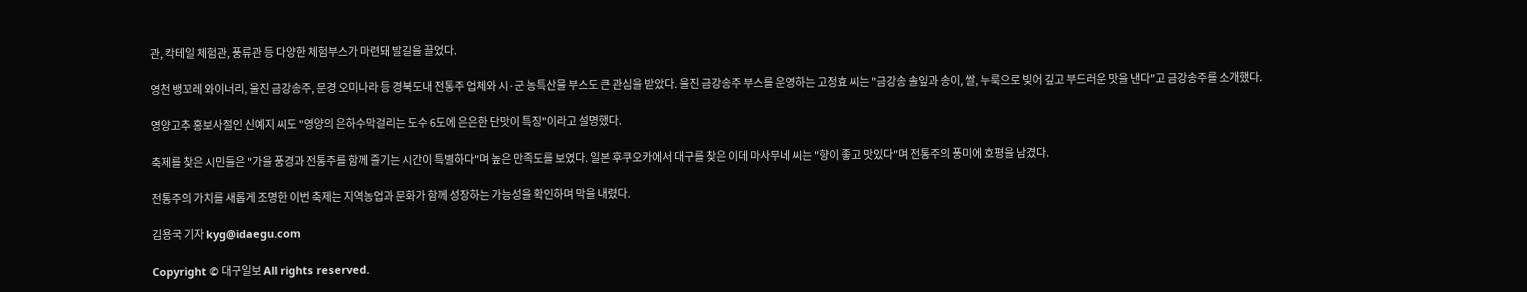관, 칵테일 체험관, 풍류관 등 다양한 체험부스가 마련돼 발길을 끌었다.

영천 뱅꼬레 와이너리, 울진 금강송주, 문경 오미나라 등 경북도내 전통주 업체와 시·군 농특산물 부스도 큰 관심을 받았다. 울진 금강송주 부스를 운영하는 고정효 씨는 "금강송 솔잎과 송이, 쌀, 누룩으로 빚어 깊고 부드러운 맛을 낸다"고 금강송주를 소개했다.

영양고추 홍보사절인 신예지 씨도 "영양의 은하수막걸리는 도수 6도에 은은한 단맛이 특징"이라고 설명했다.

축제를 찾은 시민들은 "가을 풍경과 전통주를 함께 즐기는 시간이 특별하다"며 높은 만족도를 보였다. 일본 후쿠오카에서 대구를 찾은 이데 마사무네 씨는 "향이 좋고 맛있다"며 전통주의 풍미에 호평을 남겼다.

전통주의 가치를 새롭게 조명한 이번 축제는 지역농업과 문화가 함께 성장하는 가능성을 확인하며 막을 내렸다.

김용국 기자 kyg@idaegu.com

Copyright © 대구일보 All rights reserved.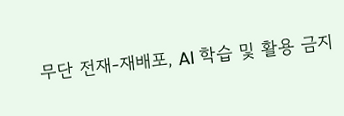무단 전재-재배포, AI 학습 및 활용 금지